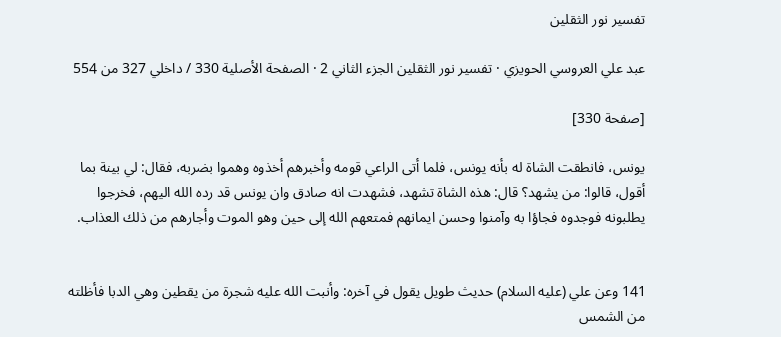تفسير نور الثقلين

عبد علي العروسي الحويزي · تفسير نور الثقلين الجزء الثاني 2 · الصفحة الأصلية 330 / داخلي 327 من 554

[صفحة 330]

يونس، فانطقت الشاة له بأنه يونس، فلما أتى الراعي قومه وأخبرهم أخذوه وهموا بضربه، فقال: لي بينة بما أقول، قالوا: من يشهد؟ قال: هذه الشاة تشهد، فشهدت انه صادق وان يونس قد رده الله اليهم، فخرجوا يطلبونه فوجدوه فجاؤا به وآمنوا وحسن ايمانهم فمتعهم الله إلى حين وهو الموت وأجارهم من ذلك العذاب.


141 وعن علي (عليه السلام) حديث طويل يقول في آخره: وأنبت الله عليه شجرة من يقطين وهي الدبا فأظلته من الشمس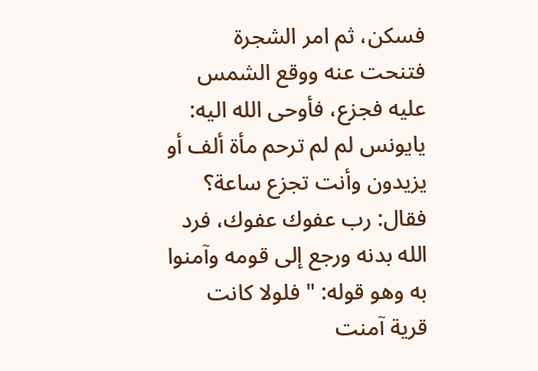فسكن، ثم امر الشجرة فتنحت عنه ووقع الشمس عليه فجزع، فأوحى الله اليه: يايونس لم لم ترحم مأة ألف أو يزيدون وأنت تجزع ساعة؟ فقال: رب عفوك عفوك، فرد الله بدنه ورجع إلى قومه وآمنوا به وهو قوله: " فلولا كانت قرية آمنت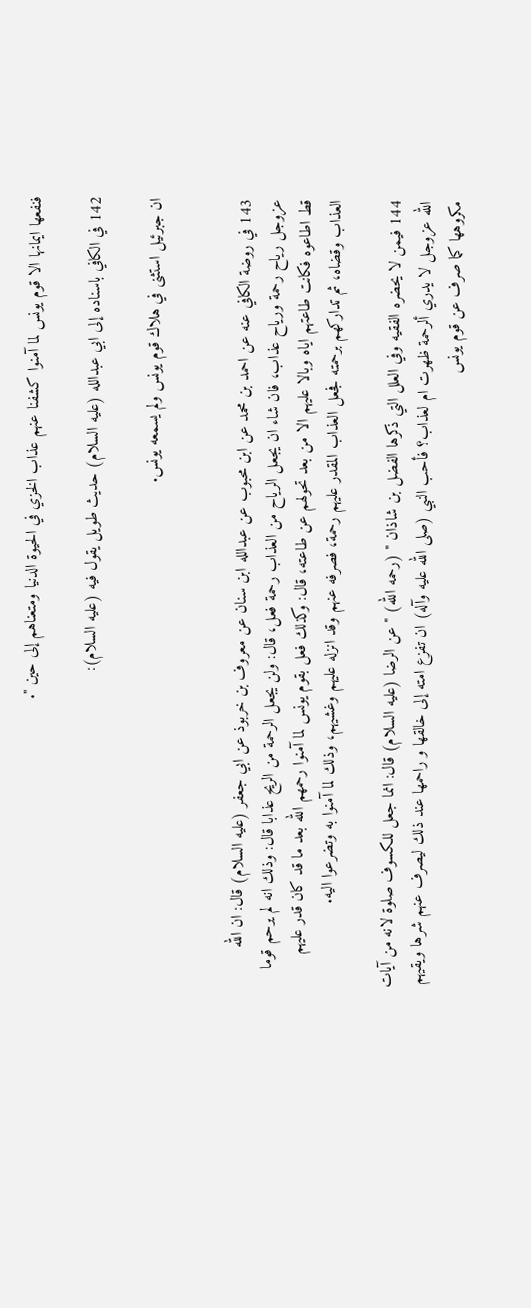فنفعها ايمانها الا قوم يونس لما آمنوا كشفنا عنهم عذاب الخزي في الحيوة الدنيا ومتعناهم إلى حين ".

142 في الكافي باسناده إلى ابي عبدالله (عليه السلام) حديث طويل يقول فيه (عليه السلام):

ان جبرئيل استثنى في هلاك قوم يونس ولم يسمعه يونس.


143 في روضة الكافي عنه عن احمد بن محمد عن ابن محبوب عن عبدالله ابن سنان عن معروف بن خربوذ عن ابي جعفر (عليه السلام) قال: ان الله عزوجل رياح رحمة ورياح عذاب، فان شاء ان يجعل الرياح من العذاب رحمة فعل، قال: ولن يجعل الرحمة من الريح عذابا قال: وذلك انه لم يرحم قوما قط اطاعوه فكانت طاعتهم اياه وبالا عليهم الا من بعد تحولهم عن طاعته، قال: وكذلك فعل بقوم يونس لما آمنوا رحمهم الله بعد ما قد كان قدر عليهم العذاب وقضاه، ثم تداركهم برحمته فجعل العذاب المقدر عليهم رحمة، فصرفه عنهم وقد انزله عليهم وغشيهم، وذلك لما آمنوا به وتضرعوا اليه.

144 فيمن لا يحضره الفقيه وفي العلل التي ذكرها الفضل بن شاذان " (رحمه الله) " عن الرضا (عليه السلام) قال: انما جعل للكسوف صلوة لانه من آيات الله عزوجل لا يدري ألرحمة ظهرت ام لعذاب؟ فأحب النبي (صلى الله عليه وآله) ان تفزع امته إلى خالقها و راحمها عند ذلك ليصرف عنهم شرها ويقيهم مكروهها كما صرف عن قوم يونس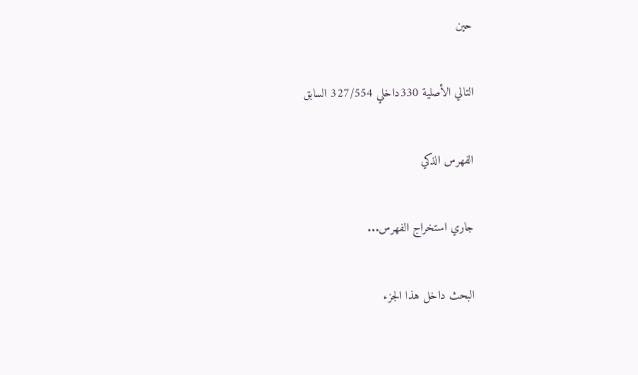حين

التالي الأصلية 330داخلي 327/554 السابق

الفهرس الذكي

جاري استخراج الفهرس...

البحث داخل هذا الجزء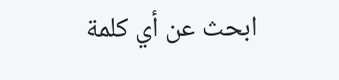ابحث عن أي كلمة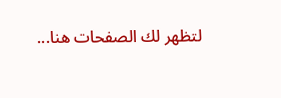لتظهر لك الصفحات هنا...